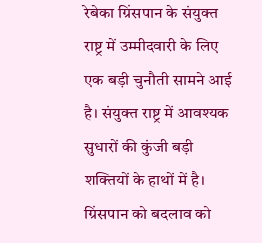रेबेका ग्रिंसपान के संयुक्त राष्ट्र में उम्मीदवारी के लिए एक बड़ी चुनौती सामने आई है। संयुक्त राष्ट्र में आवश्यक सुधारों की कुंजी बड़ी शक्तियों के हाथों में है। ग्रिंसपान को बदलाव को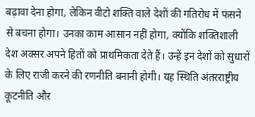बढ़ावा देना होगा, लेकिन वीटो शक्ति वाले देशों की गतिरोध में फंसने से बचना होगा। उनका काम आसान नहीं होगा, क्योंकि शक्तिशाली देश अक्सर अपने हितों को प्राथमिकता देते हैं। उन्हें इन देशों को सुधारों के लिए राजी करने की रणनीति बनानी होगी। यह स्थिति अंतरराष्ट्रीय कूटनीति और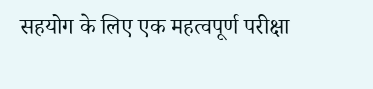सहयोग के लिए एक महत्वपूर्ण परीक्षा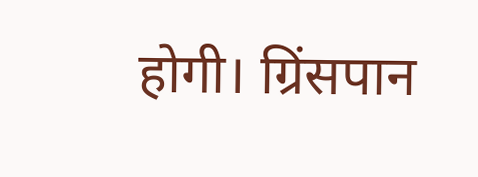होगी। ग्रिंसपान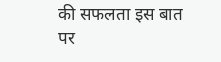की सफलता इस बात पर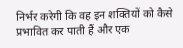निर्भर करेगी कि वह इन शक्तियों को कैसे प्रभावित कर पाती हैं और एक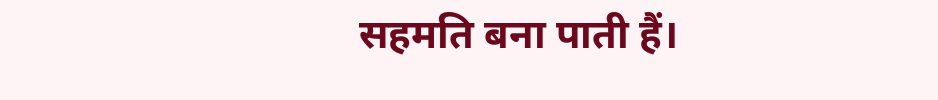सहमति बना पाती हैं।